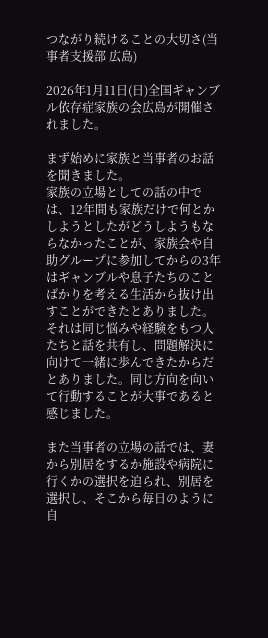つながり続けることの大切さ(当事者支援部 広島)

2026年1月11日(日)全国ギャンブル依存症家族の会広島が開催されました。

まず始めに家族と当事者のお話を聞きました。
家族の立場としての話の中では、12年間も家族だけで何とかしようとしたがどうしようもならなかったことが、家族会や自助グループに参加してからの3年はギャンブルや息子たちのことばかりを考える生活から抜け出すことができたとありました。
それは同じ悩みや経験をもつ人たちと話を共有し、問題解決に向けて一緒に歩んできたからだとありました。同じ方向を向いて行動することが大事であると感じました。

また当事者の立場の話では、妻から別居をするか施設や病院に行くかの選択を迫られ、別居を選択し、そこから毎日のように自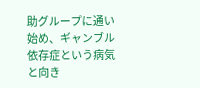助グループに通い始め、ギャンブル依存症という病気と向き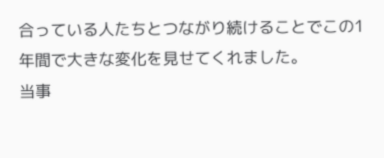合っている人たちとつながり続けることでこの1年間で大きな変化を見せてくれました。
当事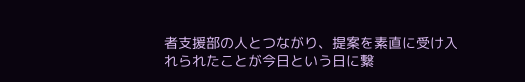者支援部の人とつながり、提案を素直に受け入れられたことが今日という日に繋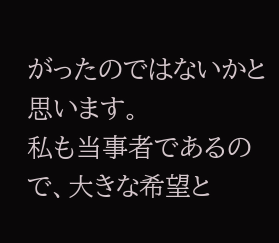がったのではないかと思います。
私も当事者であるので、大きな希望と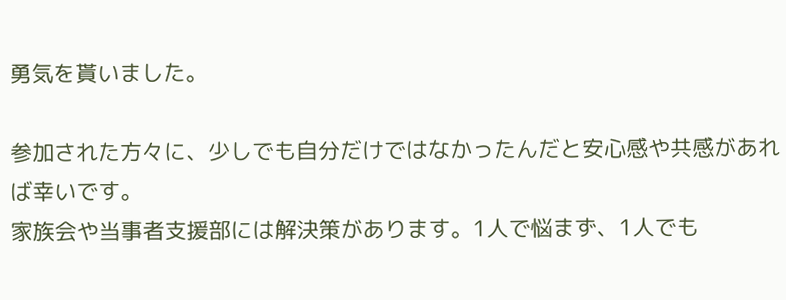勇気を貰いました。

参加された方々に、少しでも自分だけではなかったんだと安心感や共感があれば幸いです。
家族会や当事者支援部には解決策があります。1人で悩まず、1人でも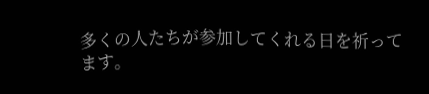多くの人たちが参加してくれる日を祈ってます。